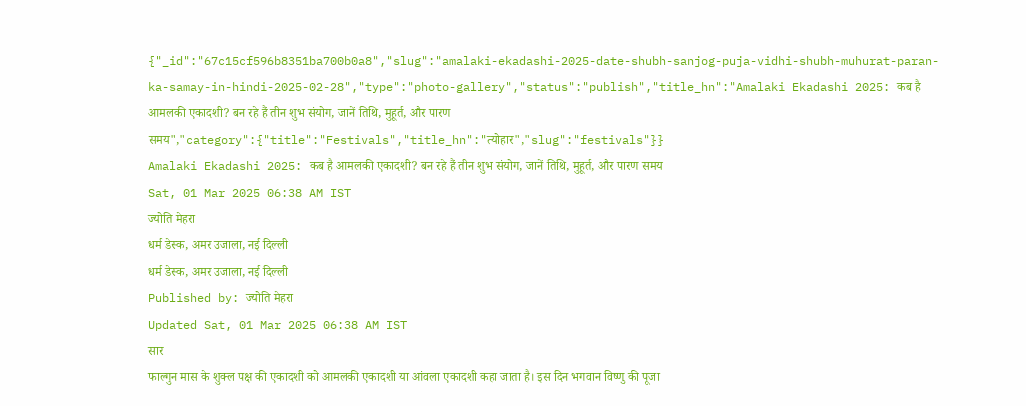{"_id":"67c15cf596b8351ba700b0a8","slug":"amalaki-ekadashi-2025-date-shubh-sanjog-puja-vidhi-shubh-muhurat-paran-ka-samay-in-hindi-2025-02-28","type":"photo-gallery","status":"publish","title_hn":"Amalaki Ekadashi 2025: कब है आमलकी एकादशी? बन रहे हैं तीन शुभ संयोग, जानें तिथि, मुहूर्त, और पारण समय","category":{"title":"Festivals","title_hn":"त्योहार","slug":"festivals"}}
Amalaki Ekadashi 2025: कब है आमलकी एकादशी? बन रहे हैं तीन शुभ संयोग, जानें तिथि, मुहूर्त, और पारण समय
Sat, 01 Mar 2025 06:38 AM IST
ज्योति मेहरा
धर्म डेस्क, अमर उजाला, नई दिल्ली
धर्म डेस्क, अमर उजाला, नई दिल्ली
Published by: ज्योति मेहरा
Updated Sat, 01 Mar 2025 06:38 AM IST
सार
फाल्गुन मास के शुक्ल पक्ष की एकादशी को आमलकी एकादशी या आंवला एकादशी कहा जाता है। इस दिन भगवान विष्णु की पूजा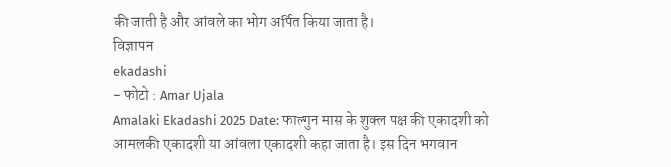की जाती है और आंवले का भोग अर्पित किया जाता है।
विज्ञापन
ekadashi
- फोटो : Amar Ujala
Amalaki Ekadashi 2025 Date: फाल्गुन मास के शुक्ल पक्ष की एकादशी को आमलकी एकादशी या आंवला एकादशी कहा जाता है। इस दिन भगवान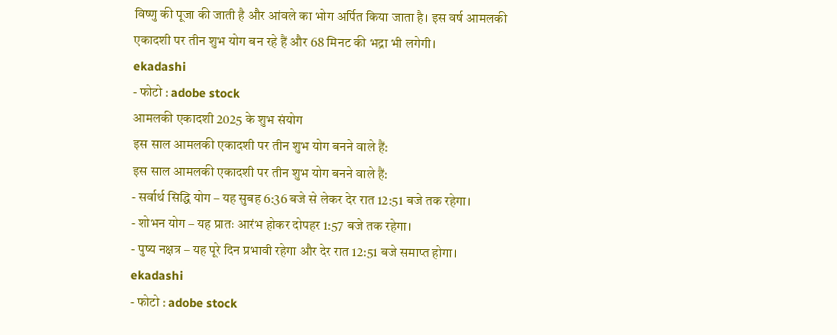विष्णु की पूजा की जाती है और आंवले का भोग अर्पित किया जाता है। इस वर्ष आमलकी एकादशी पर तीन शुभ योग बन रहे हैं और 68 मिनट की भद्रा भी लगेगी।
ekadashi
- फोटो : adobe stock
आमलकी एकादशी 2025 के शुभ संयोग
इस साल आमलकी एकादशी पर तीन शुभ योग बनने वाले हैं:
इस साल आमलकी एकादशी पर तीन शुभ योग बनने वाले हैं:
- सर्वार्थ सिद्धि योग – यह सुबह 6:36 बजे से लेकर देर रात 12:51 बजे तक रहेगा।
- शोभन योग – यह प्रातः आरंभ होकर दोपहर 1:57 बजे तक रहेगा।
- पुष्य नक्षत्र – यह पूरे दिन प्रभावी रहेगा और देर रात 12:51 बजे समाप्त होगा।
ekadashi
- फोटो : adobe stock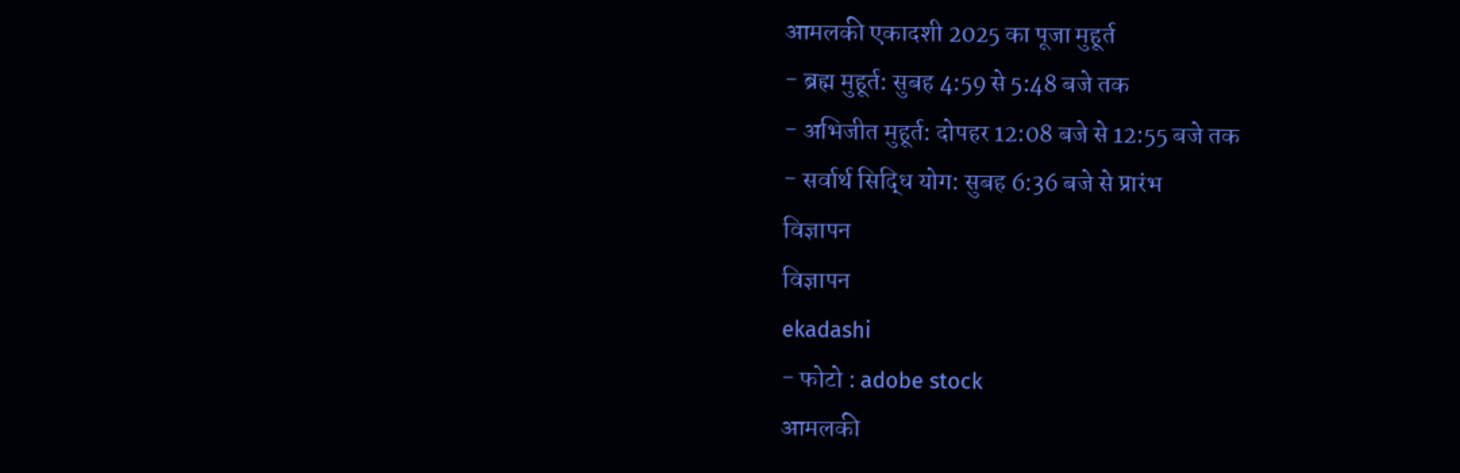आमलकी एकादशी 2025 का पूजा मुहूर्त
- ब्रह्म मुहूर्त: सुबह 4:59 से 5:48 बजे तक
- अभिजीत मुहूर्त: दोपहर 12:08 बजे से 12:55 बजे तक
- सर्वार्थ सिद्धि योग: सुबह 6:36 बजे से प्रारंभ
विज्ञापन
विज्ञापन
ekadashi
- फोटो : adobe stock
आमलकी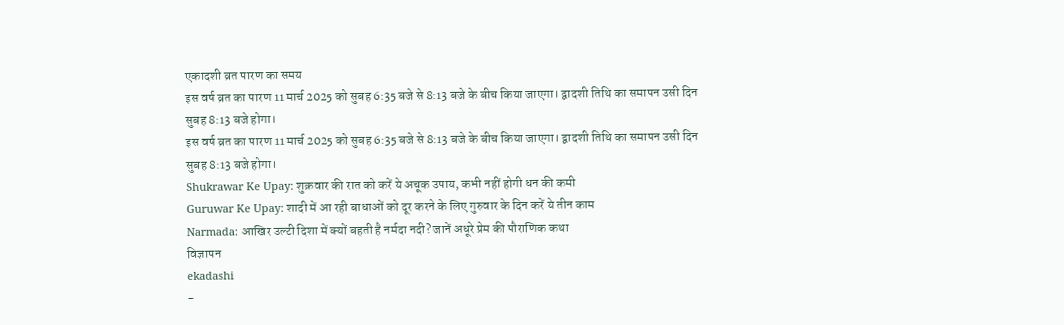एकादशी व्रत पारण का समय
इस वर्ष व्रत का पारण 11 मार्च 2025 को सुबह 6:35 बजे से 8:13 बजे के बीच किया जाएगा। द्वादशी तिथि का समापन उसी दिन सुबह 8:13 बजे होगा।
इस वर्ष व्रत का पारण 11 मार्च 2025 को सुबह 6:35 बजे से 8:13 बजे के बीच किया जाएगा। द्वादशी तिथि का समापन उसी दिन सुबह 8:13 बजे होगा।
Shukrawar Ke Upay: शुक्रवार की रात को करें ये अचूक उपाय, कभी नहीं होगी धन की कमी
Guruwar Ke Upay: शादी में आ रही बाधाओं को दूर करने के लिए गुरुवार के दिन करें ये तीन काम
Narmada: आखिर उल्टी दिशा में क्यों बहती है नर्मदा नदी? जानें अधूरे प्रेम की पौराणिक कथा
विज्ञापन
ekadashi
-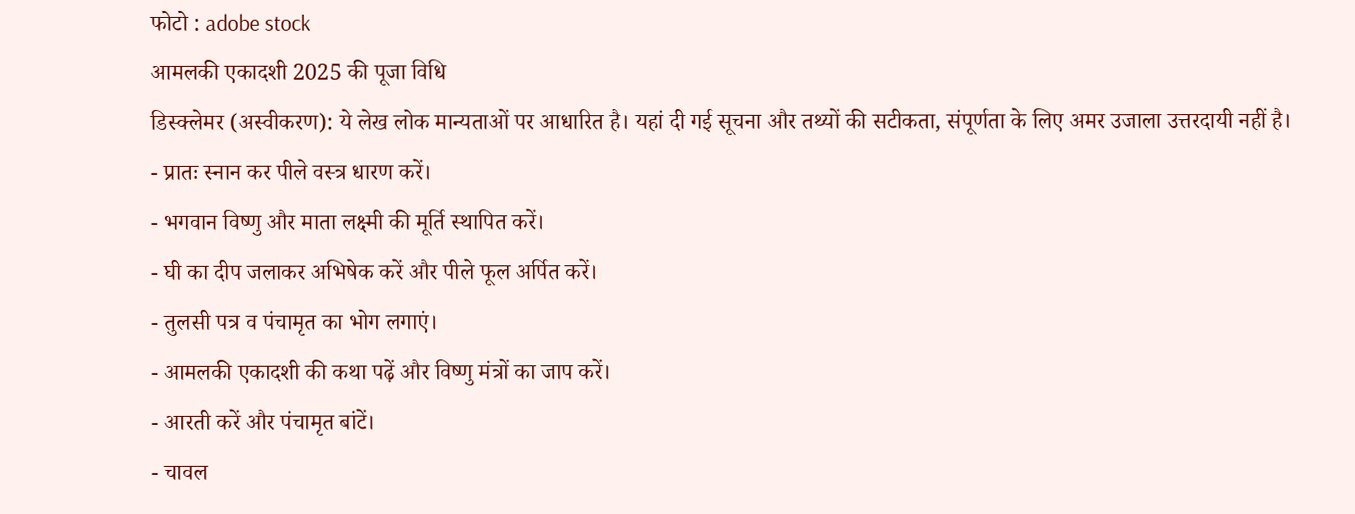फोटो : adobe stock
आमलकी एकादशी 2025 की पूजा विधि
डिस्क्लेमर (अस्वीकरण): ये लेख लोक मान्यताओं पर आधारित है। यहां दी गई सूचना और तथ्यों की सटीकता, संपूर्णता के लिए अमर उजाला उत्तरदायी नहीं है।
- प्रातः स्नान कर पीले वस्त्र धारण करें।
- भगवान विष्णु और माता लक्ष्मी की मूर्ति स्थापित करें।
- घी का दीप जलाकर अभिषेक करें और पीले फूल अर्पित करें।
- तुलसी पत्र व पंचामृत का भोग लगाएं।
- आमलकी एकादशी की कथा पढ़ें और विष्णु मंत्रों का जाप करें।
- आरती करें और पंचामृत बांटें।
- चावल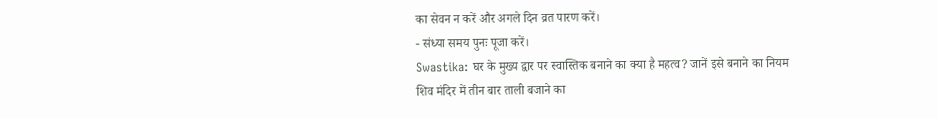का सेवन न करें और अगले दिन व्रत पारण करें।
- संध्या समय पुनः पूजा करें।
Swastika: घर के मुख्य द्वार पर स्वास्तिक बनाने का क्या है महत्व? जानें इसे बनाने का नियम
शिव मंदिर में तीन बार ताली बजाने का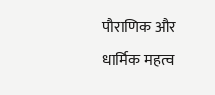पौराणिक और धार्मिक महत्व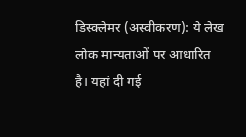डिस्क्लेमर (अस्वीकरण): ये लेख लोक मान्यताओं पर आधारित है। यहां दी गई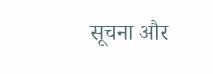सूचना और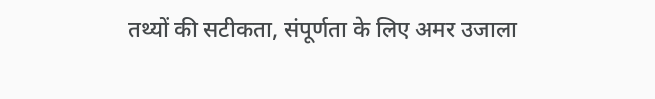तथ्यों की सटीकता, संपूर्णता के लिए अमर उजाला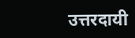उत्तरदायी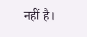नहीं है।